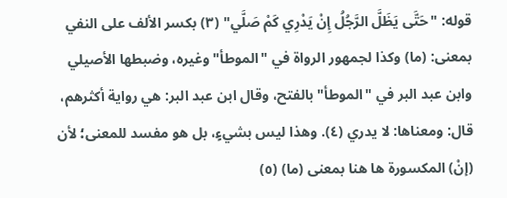قوله: "حَتَّى يَظَلَّ الرَّجُلُ إِنْ يَدْرِي كَمْ صَلَّي" (٣) بكسر الألف على النفي بمعنى: (ما) وكذا لجمهور الرواة في "الموطأ" وغيره، وضبطها الأصيلي وابن عبد البر في "الموطأ" بالفتح، وقال ابن عبد البر: هي رواية أكثرهم، قال: ومعناها: لا يدري (٤). وهذا ليس بشيءٍ، بل هو مفسد للمعنى؛ لأن (إنْ) المكسورة ها هنا بمعنى (ما) (٥)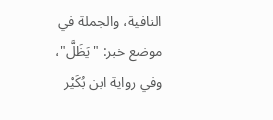النافية، والجملة في موضع خبر: "يَظَلَّ"، وفي رواية ابن بُكَيْر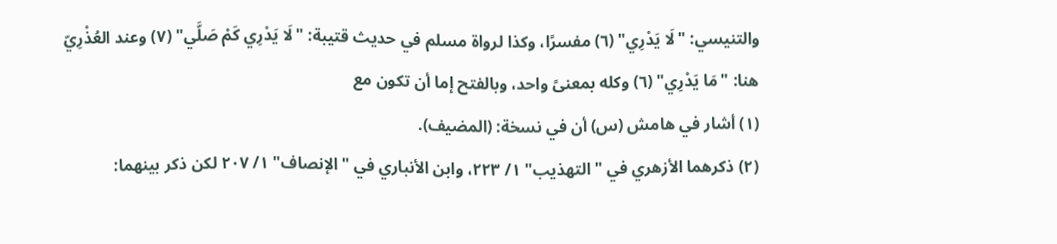والتنيسي: "لَا يَدْرِي" (٦) مفسرًا، وكذا لرواة مسلم في حديث قتيبة: "لَا يَدْرِي كَمْ صَلَّي" (٧) وعند العُذْرِيّ هنا: "مَا يَدْرِي" (٦) وكله بمعنىً واحد، وبالفتح إما أن تكون مع
(١) أشار في هامش (س) أن في نسخة: (المضيف).
(٢) ذكرهما الأزهري في "التهذيب" ١/ ٢٢٣، وابن الأنباري في "الإنصاف" ١/ ٢٠٧ لكن ذكر بينهما: